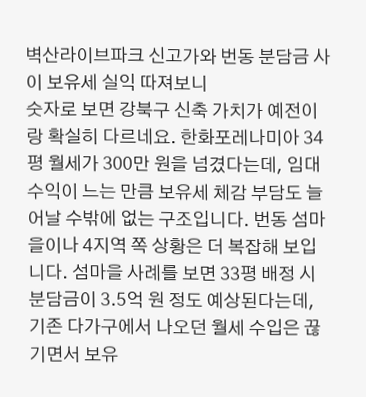벽산라이브파크 신고가와 번동 분담금 사이 보유세 실익 따져보니
숫자로 보면 강북구 신축 가치가 예전이랑 확실히 다르네요. 한화포레나미아 34평 월세가 300만 원을 넘겼다는데, 임대수익이 느는 만큼 보유세 체감 부담도 늘어날 수밖에 없는 구조입니다. 번동 섬마을이나 4지역 쪽 상황은 더 복잡해 보입니다. 섬마을 사례를 보면 33평 배정 시 분담금이 3.5억 원 정도 예상된다는데, 기존 다가구에서 나오던 월세 수입은 끊기면서 보유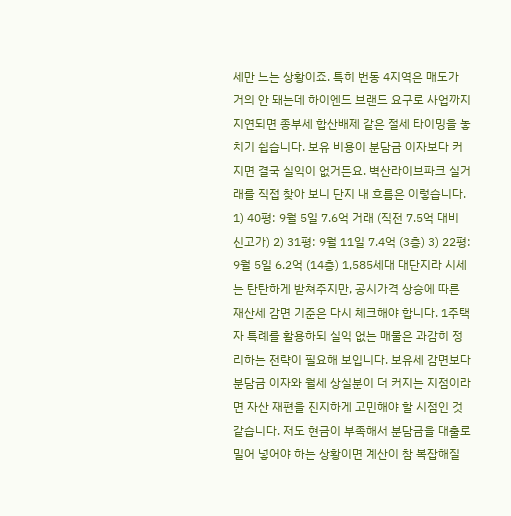세만 느는 상황이죠. 특히 번동 4지역은 매도가 거의 안 돼는데 하이엔드 브랜드 요구로 사업까지 지연되면 종부세 합산배제 같은 절세 타이밍을 놓치기 쉽습니다. 보유 비용이 분담금 이자보다 커지면 결국 실익이 없거든요. 벽산라이브파크 실거래를 직접 찾아 보니 단지 내 흐름은 이렇습니다. 1) 40평: 9월 5일 7.6억 거래 (직전 7.5억 대비 신고가) 2) 31평: 9월 11일 7.4억 (3층) 3) 22평: 9월 5일 6.2억 (14층) 1,585세대 대단지라 시세는 탄탄하게 받쳐주지만, 공시가격 상승에 따른 재산세 감면 기준은 다시 체크해야 합니다. 1주택자 특례를 활용하되 실익 없는 매물은 과감히 정리하는 전략이 필요해 보입니다. 보유세 감면보다 분담금 이자와 월세 상실분이 더 커지는 지점이라면 자산 재편을 진지하게 고민해야 할 시점인 것 같습니다. 저도 현금이 부족해서 분담금을 대출로 밀어 넣어야 하는 상황이면 계산이 참 복잡해질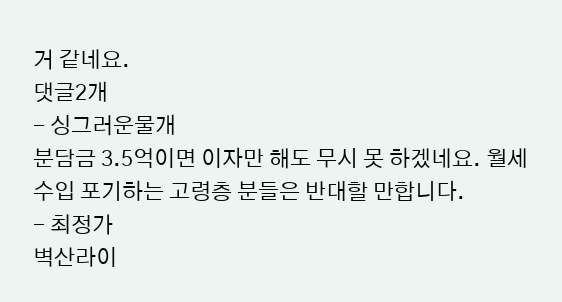거 같네요.
댓글2개
- 싱그러운물개
분담금 3.5억이면 이자만 해도 무시 못 하겠네요. 월세 수입 포기하는 고령층 분들은 반대할 만합니다.
- 최정가
벽산라이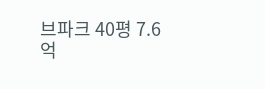브파크 40평 7.6억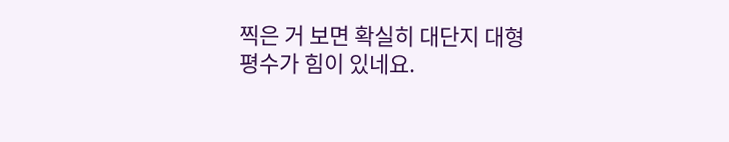찍은 거 보면 확실히 대단지 대형 평수가 힘이 있네요.